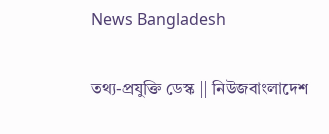News Bangladesh

তথ্য-প্রযুক্তি ডেস্ক || নিউজবাংলাদেশ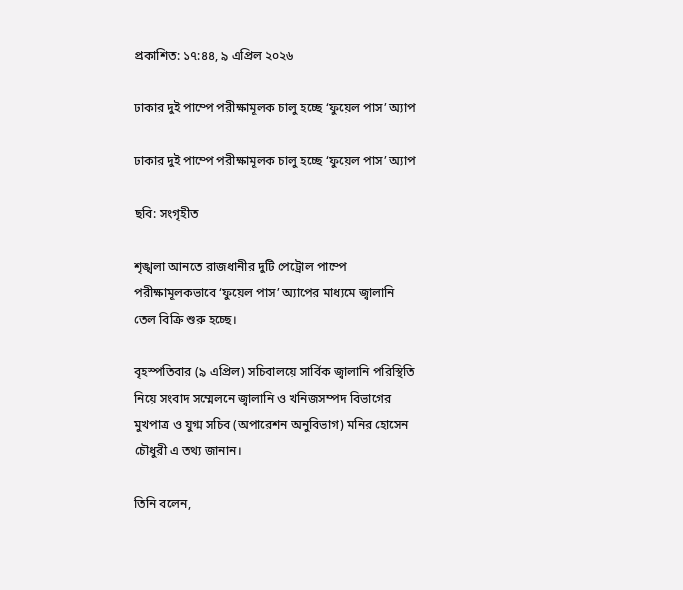প্রকাশিত: ১৭:৪৪, ৯ এপ্রিল ২০২৬

ঢাকার দুই পাম্পে পরীক্ষামূলক চালু হচ্ছে ‘ফুয়েল পাস’ অ্যাপ

ঢাকার দুই পাম্পে পরীক্ষামূলক চালু হচ্ছে ‘ফুয়েল পাস’ অ্যাপ

ছবি: সংগৃহীত

শৃঙ্খলা আনতে রাজধানীর দুটি পেট্রোল পাম্পে পরীক্ষামূলকভাবে ‘ফুয়েল পাস’ অ্যাপের মাধ্যমে জ্বালানি তেল বিক্রি শুরু হচ্ছে।

বৃহস্পতিবার (৯ এপ্রিল) সচিবালয়ে সার্বিক জ্বালানি পরিস্থিতি নিয়ে সংবাদ সম্মেলনে জ্বালানি ও খনিজসম্পদ বিভাগের মুখপাত্র ও যুগ্ম সচিব (অপারেশন অনুবিভাগ) মনির হোসেন চৌধুরী এ তথ্য জানান।

তিনি বলেন,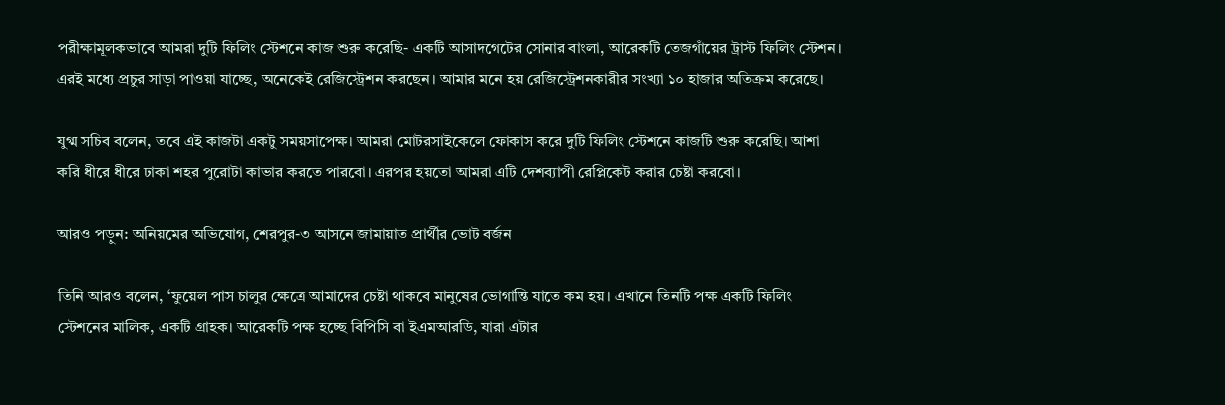পরীক্ষামূলকভাবে আমরা দুটি ফিলিং স্টেশনে কাজ শুরু করেছি- একটি আসাদগেটের সোনার বাংলা, আরেকটি তেজগাঁয়ের ট্রাস্ট ফিলিং স্টেশন। এরই মধ্যে প্রচুর সাড়া পাওয়া যাচ্ছে, অনেকেই রেজিস্ট্রেশন করছেন। আমার মনে হয় রেজিস্ট্রেশনকারীর সংখ্যা ১০ হাজার অতিক্রম করেছে।

যুগ্ম সচিব বলেন, তবে এই কাজটা একটু সময়সাপেক্ষ। আমরা মোটরসাইকেলে ফোকাস করে দুটি ফিলিং স্টেশনে কাজটি শুরু করেছি। আশা করি ধীরে ধীরে ঢাকা শহর পুরোটা কাভার করতে পারবো। এরপর হয়তো আমরা এটি দেশব্যাপী রেপ্লিকেট করার চেষ্টা করবো।

আরও পড়ুন: অনিয়মের অভিযোগ, শেরপুর-৩ আসনে জামায়াত প্রার্থীর ভোট বর্জন

তিনি আরও বলেন, ‘ফুয়েল পাস চালুর ক্ষেত্রে আমাদের চেষ্টা থাকবে মানুষের ভোগান্তি যাতে কম হয়। এখানে তিনটি পক্ষ একটি ফিলিং স্টেশনের মালিক, একটি গ্রাহক। আরেকটি পক্ষ হচ্ছে বিপিসি বা ইএমআরডি, যারা এটার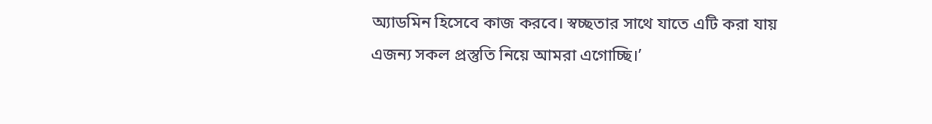অ্যাডমিন হিসেবে কাজ করবে। স্বচ্ছতার সাথে যাতে এটি করা যায় এজন্য সকল প্রস্তুতি নিয়ে আমরা এগোচ্ছি।’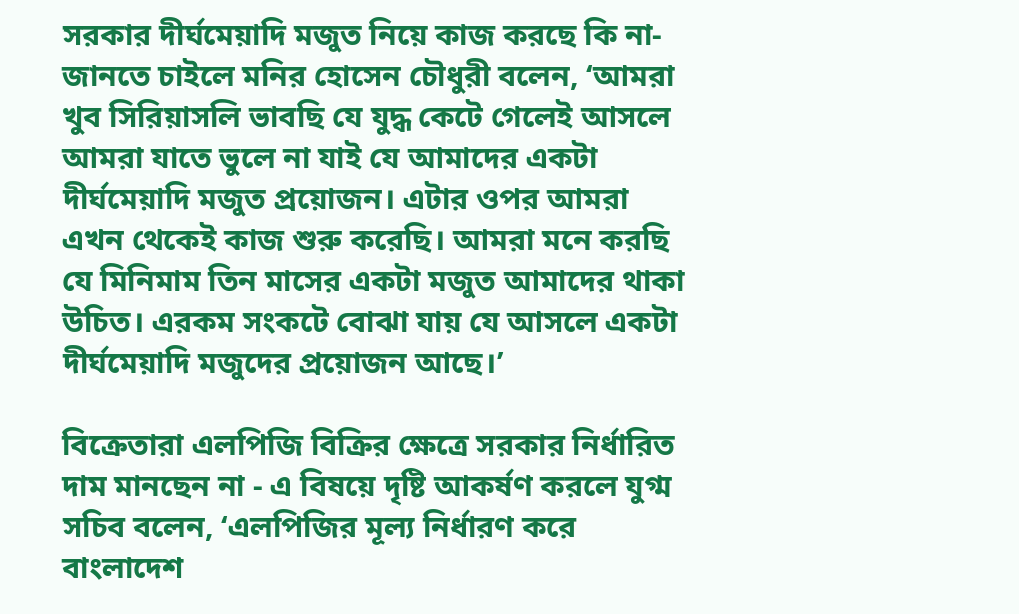সরকার দীর্ঘমেয়াদি মজুত নিয়ে কাজ করছে কি না- জানতে চাইলে মনির হোসেন চৌধুরী বলেন, ‘আমরা খুব সিরিয়াসলি ভাবছি যে যুদ্ধ কেটে গেলেই আসলে আমরা যাতে ভুলে না যাই যে আমাদের একটা দীর্ঘমেয়াদি মজুত প্রয়োজন। এটার ওপর আমরা এখন থেকেই কাজ শুরু করেছি। আমরা মনে করছি যে মিনিমাম তিন মাসের একটা মজুত আমাদের থাকা উচিত। এরকম সংকটে বোঝা যায় যে আসলে একটা দীর্ঘমেয়াদি মজুদের প্রয়োজন আছে।’

বিক্রেতারা এলপিজি বিক্রির ক্ষেত্রে সরকার নির্ধারিত দাম মানছেন না - এ বিষয়ে দৃষ্টি আকর্ষণ করলে যুগ্ম সচিব বলেন, ‘এলপিজির মূল্য নির্ধারণ করে বাংলাদেশ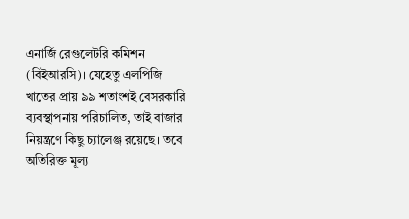এনার্জি রেগুলেটরি কমিশন (বিইআরসি)। যেহেতু এলপিজি খাতের প্রায় ৯৯ শতাংশই বেসরকারি ব্যবস্থাপনায় পরিচালিত, তাই বাজার নিয়ন্ত্রণে কিছু চ্যালেঞ্জ রয়েছে। তবে অতিরিক্ত মূল্য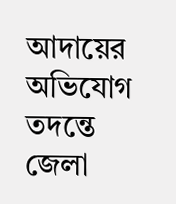আদায়ের অভিযোগ তদন্তে জেলা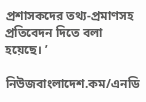প্রশাসকদের তথ্য-প্রমাণসহ প্রতিবেদন দিতে বলা হয়েছে। ’

নিউজবাংলাদেশ.কম/এনডি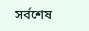সর্বশেষ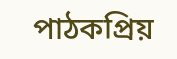পাঠকপ্রিয়